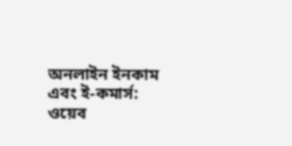অনলাইন ইনকাম এবং ই-কমার্স: ওয়েব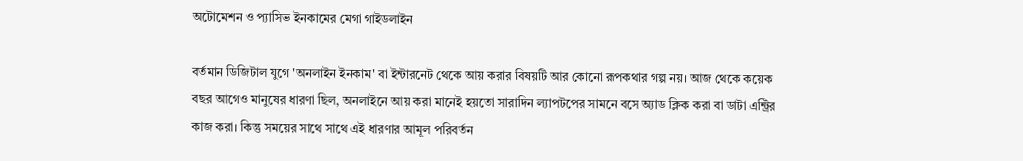অটোমেশন ও প্যাসিভ ইনকামের মেগা গাইডলাইন

বর্তমান ডিজিটাল যুগে 'অনলাইন ইনকাম' বা ইন্টারনেট থেকে আয় করার বিষয়টি আর কোনো রূপকথার গল্প নয়। আজ থেকে কয়েক বছর আগেও মানুষের ধারণা ছিল, অনলাইনে আয় করা মানেই হয়তো সারাদিন ল্যাপটপের সামনে বসে অ্যাড ক্লিক করা বা ডাটা এন্ট্রির কাজ করা। কিন্তু সময়ের সাথে সাথে এই ধারণার আমূল পরিবর্তন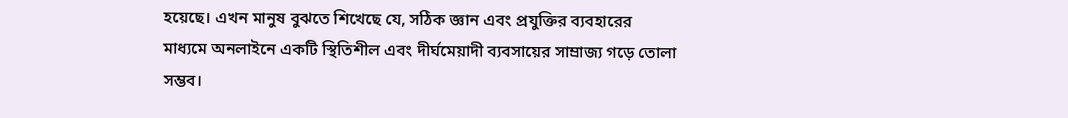হয়েছে। এখন মানুষ বুঝতে শিখেছে যে, সঠিক জ্ঞান এবং প্রযুক্তির ব্যবহারের মাধ্যমে অনলাইনে একটি স্থিতিশীল এবং দীর্ঘমেয়াদী ব্যবসায়ের সাম্রাজ্য গড়ে তোলা সম্ভব।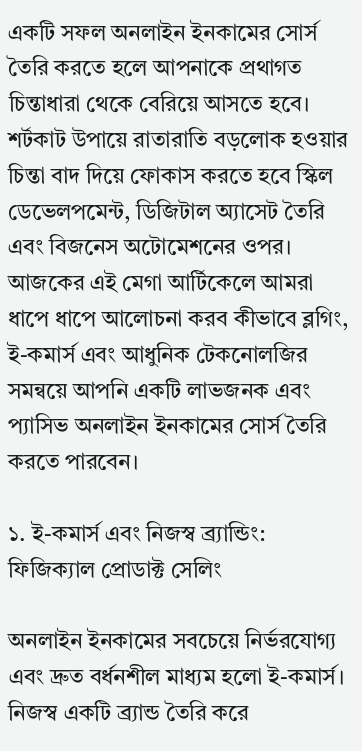একটি সফল অনলাইন ইনকামের সোর্স তৈরি করতে হলে আপনাকে প্রথাগত চিন্তাধারা থেকে বেরিয়ে আসতে হবে। শর্টকাট উপায়ে রাতারাতি বড়লোক হওয়ার চিন্তা বাদ দিয়ে ফোকাস করতে হবে স্কিল ডেভেলপমেন্ট, ডিজিটাল অ্যাসেট তৈরি এবং বিজনেস অটোমেশনের ওপর। আজকের এই মেগা আর্টিকেলে আমরা ধাপে ধাপে আলোচনা করব কীভাবে ব্লগিং, ই-কমার্স এবং আধুনিক টেকনোলজির সমন্বয়ে আপনি একটি লাভজনক এবং প্যাসিভ অনলাইন ইনকামের সোর্স তৈরি করতে পারবেন।

১. ই-কমার্স এবং নিজস্ব ব্র্যান্ডিং: ফিজিক্যাল প্রোডাক্ট সেলিং

অনলাইন ইনকামের সবচেয়ে নির্ভরযোগ্য এবং দ্রুত বর্ধনশীল মাধ্যম হলো ই-কমার্স। নিজস্ব একটি ব্র্যান্ড তৈরি করে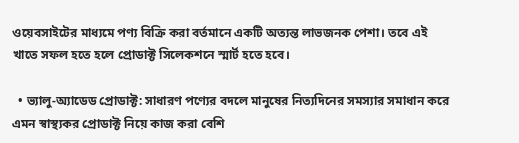ওয়েবসাইটের মাধ্যমে পণ্য বিক্রি করা বর্তমানে একটি অত্যন্ত লাভজনক পেশা। তবে এই খাতে সফল হতে হলে প্রোডাক্ট সিলেকশনে স্মার্ট হতে হবে।

  • ভ্যালু-অ্যাডেড প্রোডাক্ট: সাধারণ পণ্যের বদলে মানুষের নিত্যদিনের সমস্যার সমাধান করে এমন স্বাস্থ্যকর প্রোডাক্ট নিয়ে কাজ করা বেশি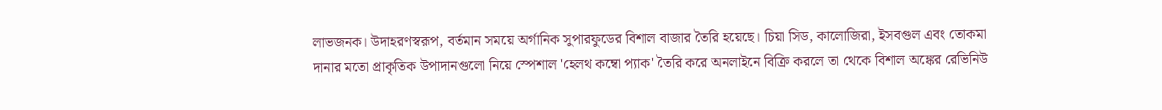লাভজনক। উদাহরণস্বরূপ, বর্তমান সময়ে অর্গানিক সুপারফুডের বিশাল বাজার তৈরি হয়েছে। চিয়া সিড, কালোজিরা, ইসবগুল এবং তোকমা দানার মতো প্রাকৃতিক উপাদানগুলো নিয়ে স্পেশাল 'হেলথ কম্বো প্যাক' তৈরি করে অনলাইনে বিক্রি করলে তা থেকে বিশাল অঙ্কের রেভিনিউ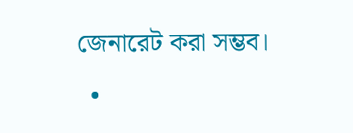জেনারেট করা সম্ভব।
  •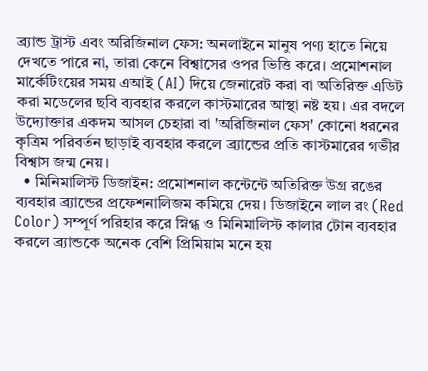ব্র্যান্ড ট্রাস্ট এবং অরিজিনাল ফেস: অনলাইনে মানুষ পণ্য হাতে নিয়ে দেখতে পারে না, তারা কেনে বিশ্বাসের ওপর ভিত্তি করে। প্রমোশনাল মার্কেটিংয়ের সময় এআই (AI) দিয়ে জেনারেট করা বা অতিরিক্ত এডিট করা মডেলের ছবি ব্যবহার করলে কাস্টমারের আস্থা নষ্ট হয়। এর বদলে উদ্যোক্তার একদম আসল চেহারা বা 'অরিজিনাল ফেস' কোনো ধরনের কৃত্রিম পরিবর্তন ছাড়াই ব্যবহার করলে ব্র্যান্ডের প্রতি কাস্টমারের গভীর বিশ্বাস জন্ম নেয়।
  • মিনিমালিস্ট ডিজাইন: প্রমোশনাল কন্টেন্টে অতিরিক্ত উগ্র রঙের ব্যবহার ব্র্যান্ডের প্রফেশনালিজম কমিয়ে দেয়। ডিজাইনে লাল রং (Red Color) সম্পূর্ণ পরিহার করে স্নিগ্ধ ও মিনিমালিস্ট কালার টোন ব্যবহার করলে ব্র্যান্ডকে অনেক বেশি প্রিমিয়াম মনে হয়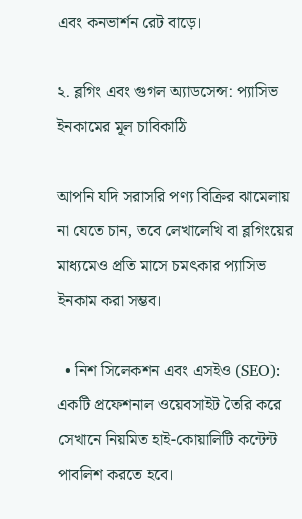এবং কনভার্শন রেট বাড়ে।

২. ব্লগিং এবং গুগল অ্যাডসেন্স: প্যাসিভ ইনকামের মূল চাবিকাঠি

আপনি যদি সরাসরি পণ্য বিক্রির ঝামেলায় না যেতে চান, তবে লেখালেখি বা ব্লগিংয়ের মাধ্যমেও প্রতি মাসে চমৎকার প্যাসিভ ইনকাম করা সম্ভব।

  • নিশ সিলেকশন এবং এসইও (SEO): একটি প্রফেশনাল ওয়েবসাইট তৈরি করে সেখানে নিয়মিত হাই-কোয়ালিটি কন্টেন্ট পাবলিশ করতে হবে।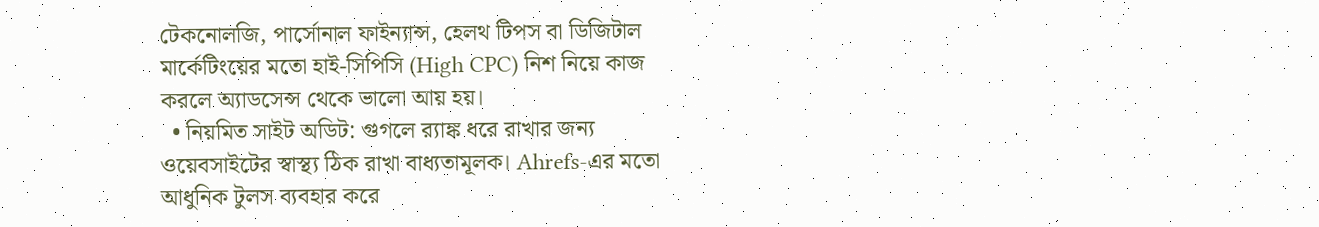টেকনোলজি, পার্সোনাল ফাইন্যান্স, হেলথ টিপস বা ডিজিটাল মার্কেটিংয়ের মতো হাই-সিপিসি (High CPC) নিশ নিয়ে কাজ করলে অ্যাডসেন্স থেকে ভালো আয় হয়।
  • নিয়মিত সাইট অডিট: গুগলে র‍্যাঙ্ক ধরে রাখার জন্য ওয়েবসাইটের স্বাস্থ্য ঠিক রাখা বাধ্যতামূলক। Ahrefs-এর মতো আধুনিক টুলস ব্যবহার করে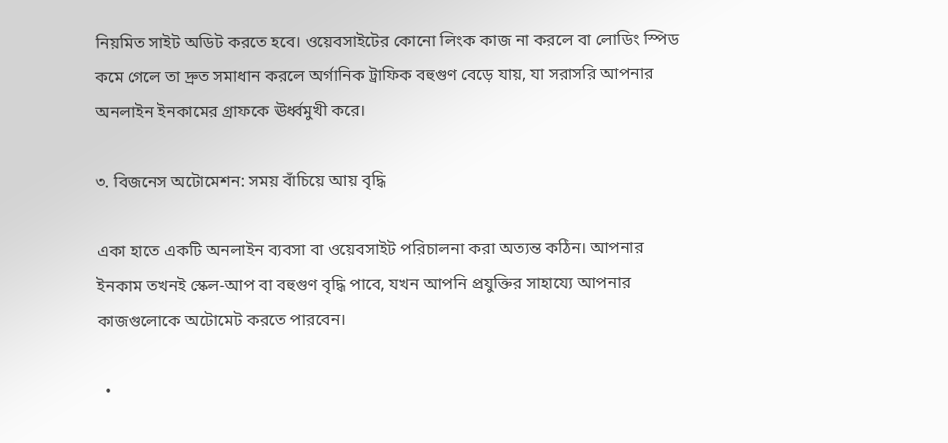নিয়মিত সাইট অডিট করতে হবে। ওয়েবসাইটের কোনো লিংক কাজ না করলে বা লোডিং স্পিড কমে গেলে তা দ্রুত সমাধান করলে অর্গানিক ট্রাফিক বহুগুণ বেড়ে যায়, যা সরাসরি আপনার অনলাইন ইনকামের গ্রাফকে ঊর্ধ্বমুখী করে।

৩. বিজনেস অটোমেশন: সময় বাঁচিয়ে আয় বৃদ্ধি

একা হাতে একটি অনলাইন ব্যবসা বা ওয়েবসাইট পরিচালনা করা অত্যন্ত কঠিন। আপনার ইনকাম তখনই স্কেল-আপ বা বহুগুণ বৃদ্ধি পাবে, যখন আপনি প্রযুক্তির সাহায্যে আপনার কাজগুলোকে অটোমেট করতে পারবেন।

  •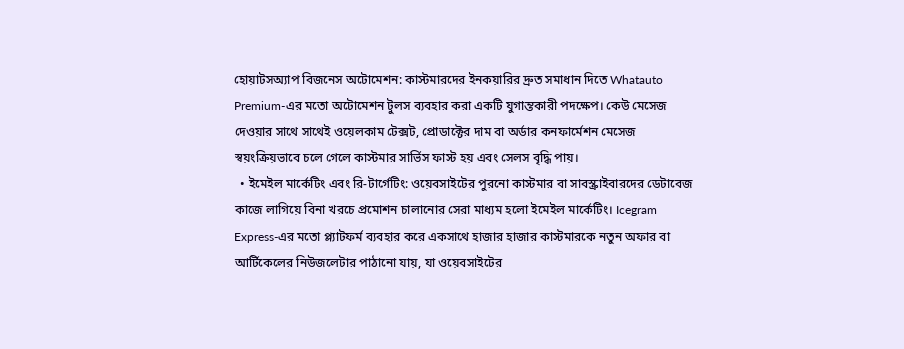হোয়াটসঅ্যাপ বিজনেস অটোমেশন: কাস্টমারদের ইনকয়ারির দ্রুত সমাধান দিতে Whatauto Premium-এর মতো অটোমেশন টুলস ব্যবহার করা একটি যুগান্তকারী পদক্ষেপ। কেউ মেসেজ দেওয়ার সাথে সাথেই ওয়েলকাম টেক্সট, প্রোডাক্টের দাম বা অর্ডার কনফার্মেশন মেসেজ স্বয়ংক্রিয়ভাবে চলে গেলে কাস্টমার সার্ভিস ফাস্ট হয় এবং সেলস বৃদ্ধি পায়।
  • ইমেইল মার্কেটিং এবং রি-টার্গেটিং: ওয়েবসাইটের পুরনো কাস্টমার বা সাবস্ক্রাইবারদের ডেটাবেজ কাজে লাগিয়ে বিনা খরচে প্রমোশন চালানোর সেরা মাধ্যম হলো ইমেইল মার্কেটিং। Icegram Express-এর মতো প্ল্যাটফর্ম ব্যবহার করে একসাথে হাজার হাজার কাস্টমারকে নতুন অফার বা আর্টিকেলের নিউজলেটার পাঠানো যায়, যা ওয়েবসাইটের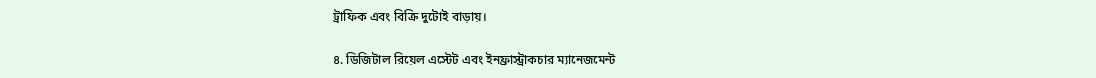ট্রাফিক এবং বিক্রি দুটোই বাড়ায়।

৪. ডিজিটাল রিয়েল এস্টেট এবং ইনফ্রাস্ট্রাকচার ম্যানেজমেন্ট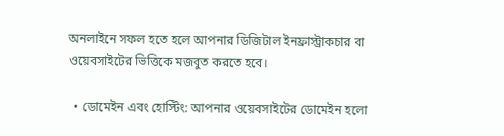অনলাইনে সফল হতে হলে আপনার ডিজিটাল ইনফ্রাস্ট্রাকচার বা ওয়েবসাইটের ভিত্তিকে মজবুত করতে হবে।

  • ডোমেইন এবং হোস্টিং: আপনার ওয়েবসাইটের ডোমেইন হলো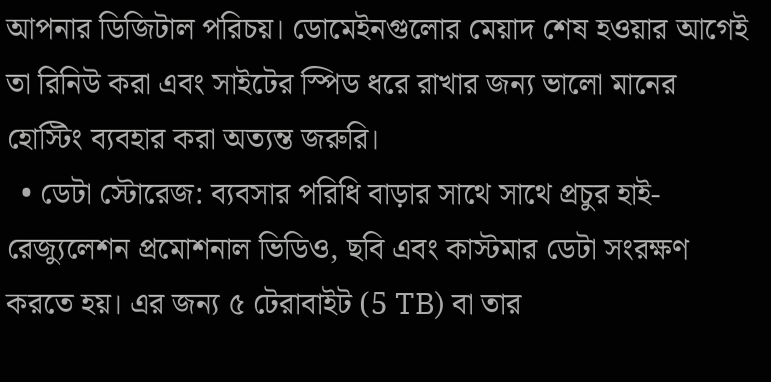আপনার ডিজিটাল পরিচয়। ডোমেইনগুলোর মেয়াদ শেষ হওয়ার আগেই তা রিনিউ করা এবং সাইটের স্পিড ধরে রাখার জন্য ভালো মানের হোস্টিং ব্যবহার করা অত্যন্ত জরুরি।
  • ডেটা স্টোরেজ: ব্যবসার পরিধি বাড়ার সাথে সাথে প্রচুর হাই-রেজ্যুলেশন প্রমোশনাল ভিডিও, ছবি এবং কাস্টমার ডেটা সংরক্ষণ করতে হয়। এর জন্য ৫ টেরাবাইট (5 TB) বা তার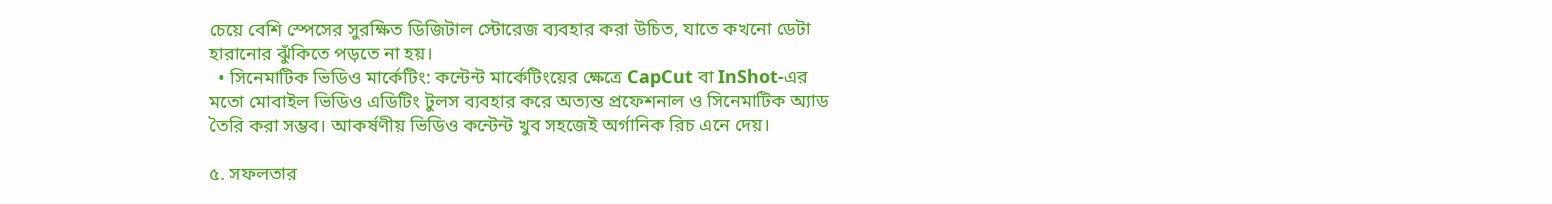চেয়ে বেশি স্পেসের সুরক্ষিত ডিজিটাল স্টোরেজ ব্যবহার করা উচিত, যাতে কখনো ডেটা হারানোর ঝুঁকিতে পড়তে না হয়।
  • সিনেমাটিক ভিডিও মার্কেটিং: কন্টেন্ট মার্কেটিংয়ের ক্ষেত্রে CapCut বা InShot-এর মতো মোবাইল ভিডিও এডিটিং টুলস ব্যবহার করে অত্যন্ত প্রফেশনাল ও সিনেমাটিক অ্যাড তৈরি করা সম্ভব। আকর্ষণীয় ভিডিও কন্টেন্ট খুব সহজেই অর্গানিক রিচ এনে দেয়।

৫. সফলতার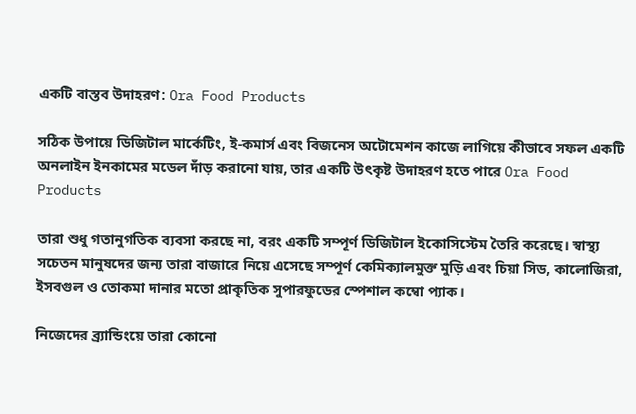একটি বাস্তব উদাহরণ: Ora Food Products

সঠিক উপায়ে ডিজিটাল মার্কেটিং, ই-কমার্স এবং বিজনেস অটোমেশন কাজে লাগিয়ে কীভাবে সফল একটি অনলাইন ইনকামের মডেল দাঁড় করানো যায়, তার একটি উৎকৃষ্ট উদাহরণ হতে পারে Ora Food Products

তারা শুধু গতানুগতিক ব্যবসা করছে না, বরং একটি সম্পূর্ণ ডিজিটাল ইকোসিস্টেম তৈরি করেছে। স্বাস্থ্য সচেতন মানুষদের জন্য তারা বাজারে নিয়ে এসেছে সম্পূর্ণ কেমিক্যালমুক্ত মুড়ি এবং চিয়া সিড, কালোজিরা, ইসবগুল ও তোকমা দানার মতো প্রাকৃতিক সুপারফুডের স্পেশাল কম্বো প্যাক।

নিজেদের ব্র্যান্ডিংয়ে তারা কোনো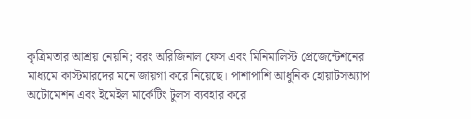কৃত্রিমতার আশ্রয় নেয়নি; বরং অরিজিনাল ফেস এবং মিনিমালিস্ট প্রেজেন্টেশনের মাধ্যমে কাস্টমারদের মনে জায়গা করে নিয়েছে। পাশাপাশি আধুনিক হোয়াটসঅ্যাপ অটোমেশন এবং ইমেইল মার্কেটিং টুলস ব্যবহার করে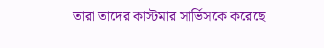তারা তাদের কাস্টমার সার্ভিসকে করেছে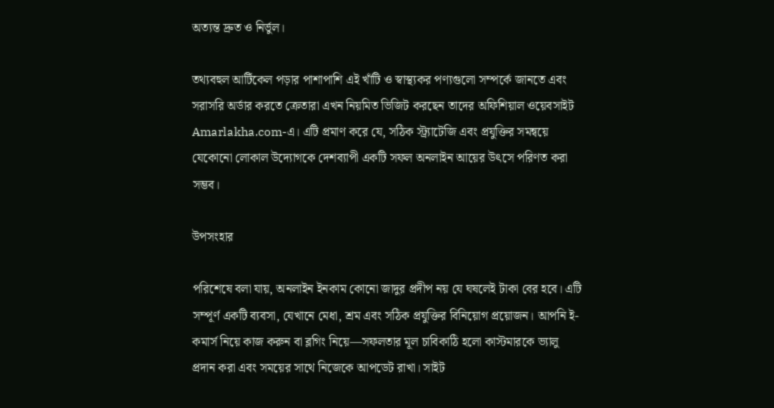অত্যন্ত দ্রুত ও নির্ভুল।

তথ্যবহুল আর্টিকেল পড়ার পাশাপাশি এই খাঁটি ও স্বাস্থ্যকর পণ্যগুলো সম্পর্কে জানতে এবং সরাসরি অর্ডার করতে ক্রেতারা এখন নিয়মিত ভিজিট করছেন তাদের অফিশিয়াল ওয়েবসাইট Amarlakha.com-এ। এটি প্রমাণ করে যে, সঠিক স্ট্র্যাটেজি এবং প্রযুক্তির সমন্বয়ে যেকোনো লোকাল উদ্যোগকে দেশব্যাপী একটি সফল অনলাইন আয়ের উৎসে পরিণত করা সম্ভব।

উপসংহার

পরিশেষে বলা যায়, অনলাইন ইনকাম কোনো জাদুর প্রদীপ নয় যে ঘষলেই টাকা বের হবে। এটি সম্পূর্ণ একটি ব্যবসা, যেখানে মেধা, শ্রম এবং সঠিক প্রযুক্তির বিনিয়োগ প্রয়োজন। আপনি ই-কমার্স নিয়ে কাজ করুন বা ব্লগিং নিয়ে—সফলতার মূল চাবিকাঠি হলো কাস্টমারকে ভ্যালু প্রদান করা এবং সময়ের সাথে নিজেকে আপডেট রাখা। সাইট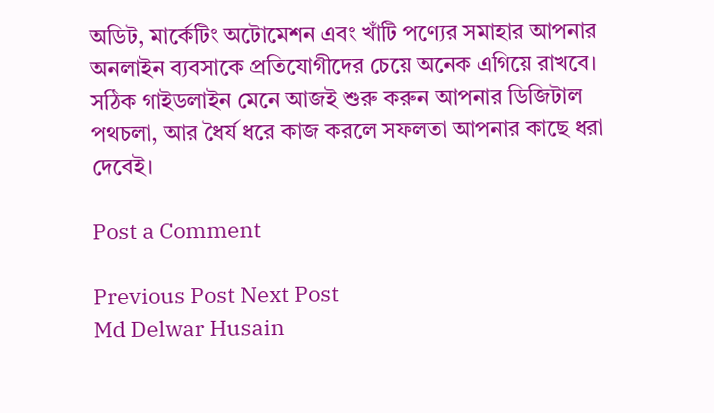অডিট, মার্কেটিং অটোমেশন এবং খাঁটি পণ্যের সমাহার আপনার অনলাইন ব্যবসাকে প্রতিযোগীদের চেয়ে অনেক এগিয়ে রাখবে। সঠিক গাইডলাইন মেনে আজই শুরু করুন আপনার ডিজিটাল পথচলা, আর ধৈর্য ধরে কাজ করলে সফলতা আপনার কাছে ধরা দেবেই।

Post a Comment

Previous Post Next Post
Md Delwar Husain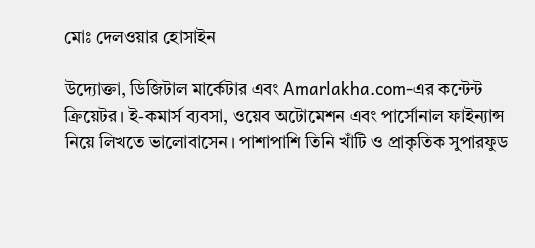মোঃ দেলওয়ার হোসাইন

উদ্যোক্তা, ডিজিটাল মার্কেটার এবং Amarlakha.com-এর কন্টেন্ট ক্রিয়েটর। ই-কমার্স ব্যবসা, ওয়েব অটোমেশন এবং পার্সোনাল ফাইন্যান্স নিয়ে লিখতে ভালোবাসেন। পাশাপাশি তিনি খাঁটি ও প্রাকৃতিক সুপারফুড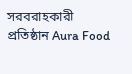সরবরাহকারী প্রতিষ্ঠান Aura Food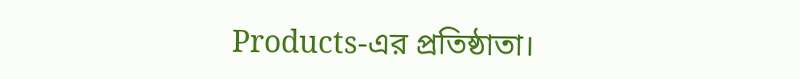Products-এর প্রতিষ্ঠাতা।